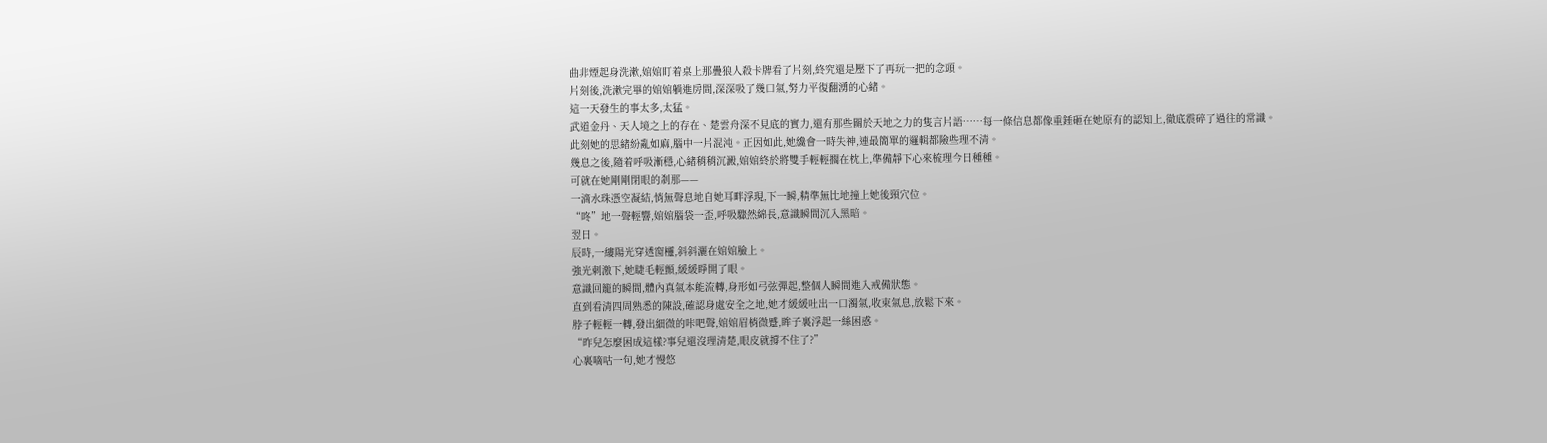曲非煙起身洗漱,婠婠盯着桌上那疊狼人殺卡牌看了片刻,終究還是壓下了再玩一把的念頭。
片刻後,洗漱完畢的婠婠躺進房間,深深吸了幾口氣,努力平復翻湧的心緒。
這一天發生的事太多,太猛。
武道金丹、天人境之上的存在、楚雲舟深不見底的實力,還有那些關於天地之力的隻言片語……每一條信息都像重錘砸在她原有的認知上,徹底震碎了過往的常識。
此刻她的思緒紛亂如麻,腦中一片混沌。正因如此,她纔會一時失神,連最簡單的邏輯都險些理不清。
幾息之後,隨着呼吸漸穩,心緒稍稍沉澱,婠婠終於將雙手輕輕擱在枕上,準備靜下心來梳理今日種種。
可就在她剛剛閉眼的剎那——
一滴水珠憑空凝結,悄無聲息地自她耳畔浮現,下一瞬,精準無比地撞上她後頸穴位。
“咚”地一聲輕響,婠婠腦袋一歪,呼吸驟然綿長,意識瞬間沉入黑暗。
翌日。
辰時,一縷陽光穿透窗欞,斜斜灑在婠婠臉上。
強光刺激下,她睫毛輕顫,緩緩睜開了眼。
意識回籠的瞬間,體內真氣本能流轉,身形如弓弦彈起,整個人瞬間進入戒備狀態。
直到看清四周熟悉的陳設,確認身處安全之地,她才緩緩吐出一口濁氣,收束氣息,放鬆下來。
脖子輕輕一轉,發出細微的咔吧聲,婠婠眉梢微蹙,眸子裏浮起一絲困惑。
“昨兒怎麼困成這樣?事兒還沒理清楚,眼皮就撐不住了?”
心裏嘀咕一句,她才慢悠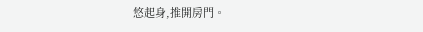悠起身,推開房門。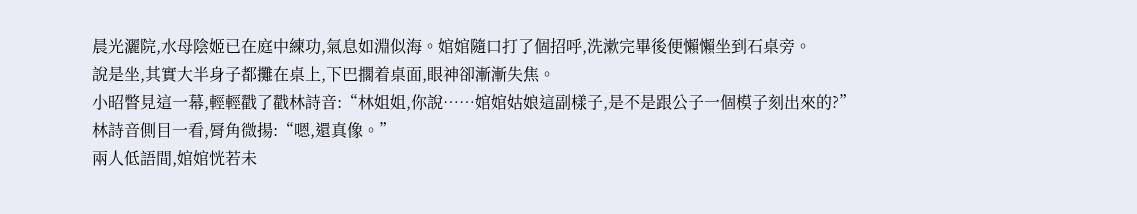晨光灑院,水母陰姬已在庭中練功,氣息如淵似海。婠婠隨口打了個招呼,洗漱完畢後便懶懶坐到石桌旁。
說是坐,其實大半身子都攤在桌上,下巴擱着桌面,眼神卻漸漸失焦。
小昭瞥見這一幕,輕輕戳了戳林詩音:“林姐姐,你說……婠婠姑娘這副樣子,是不是跟公子一個模子刻出來的?”
林詩音側目一看,脣角微揚:“嗯,還真像。”
兩人低語間,婠婠恍若未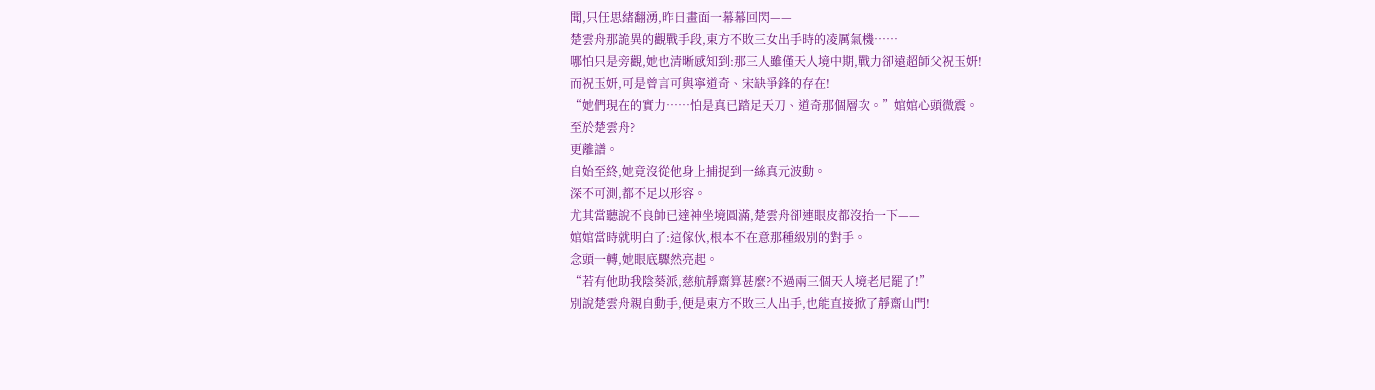聞,只任思緒翻湧,昨日畫面一幕幕回閃——
楚雲舟那詭異的觀戰手段,東方不敗三女出手時的凌厲氣機……
哪怕只是旁觀,她也清晰感知到:那三人雖僅天人境中期,戰力卻遠超師父祝玉妍!
而祝玉妍,可是曾言可與寧道奇、宋缺爭鋒的存在!
“她們現在的實力……怕是真已踏足天刀、道奇那個層次。”婠婠心頭微震。
至於楚雲舟?
更離譜。
自始至終,她竟沒從他身上捕捉到一絲真元波動。
深不可測,都不足以形容。
尤其當聽說不良帥已達神坐境圓滿,楚雲舟卻連眼皮都沒抬一下——
婠婠當時就明白了:這傢伙,根本不在意那種級別的對手。
念頭一轉,她眼底驟然亮起。
“若有他助我陰葵派,慈航靜齋算甚麼?不過兩三個天人境老尼罷了!”
別說楚雲舟親自動手,便是東方不敗三人出手,也能直接掀了靜齋山門!